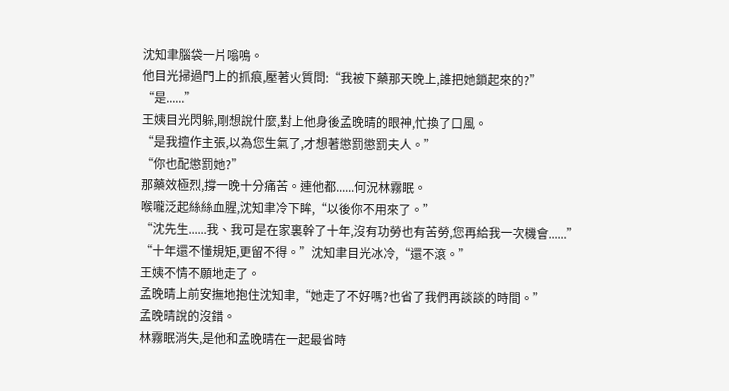沈知聿腦袋一片嗡鳴。
他目光掃過門上的抓痕,壓著火質問:“我被下藥那天晚上,誰把她鎖起來的?”
“是......”
王姨目光閃躲,剛想說什麼,對上他身後孟晚晴的眼神,忙換了口風。
“是我擅作主張,以為您生氣了,才想著懲罰懲罰夫人。”
“你也配懲罰她?”
那藥效極烈,撐一晚十分痛苦。連他都......何況林霧眠。
喉嚨泛起絲絲血腥,沈知聿冷下眸,“以後你不用來了。”
“沈先生......我、我可是在家裏幹了十年,沒有功勞也有苦勞,您再給我一次機會......”
“十年還不懂規矩,更留不得。”沈知聿目光冰冷,“還不滾。”
王姨不情不願地走了。
孟晚晴上前安撫地抱住沈知聿,“她走了不好嗎?也省了我們再談談的時間。”
孟晚晴說的沒錯。
林霧眠消失,是他和孟晚晴在一起最省時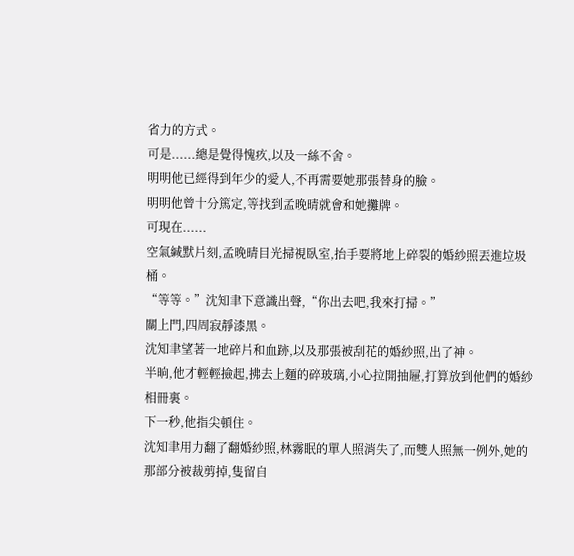省力的方式。
可是......總是覺得愧疚,以及一絲不舍。
明明他已經得到年少的愛人,不再需要她那張替身的臉。
明明他曾十分篤定,等找到孟晚晴就會和她攤牌。
可現在......
空氣緘默片刻,孟晚晴目光掃視臥室,抬手要將地上碎裂的婚紗照丟進垃圾桶。
“等等。”沈知聿下意識出聲,“你出去吧,我來打掃。”
關上門,四周寂靜漆黑。
沈知聿望著一地碎片和血跡,以及那張被刮花的婚紗照,出了神。
半晌,他才輕輕撿起,拂去上麵的碎玻璃,小心拉開抽屜,打算放到他們的婚紗相冊裏。
下一秒,他指尖頓住。
沈知聿用力翻了翻婚紗照,林霧眠的單人照消失了,而雙人照無一例外,她的那部分被裁剪掉,隻留自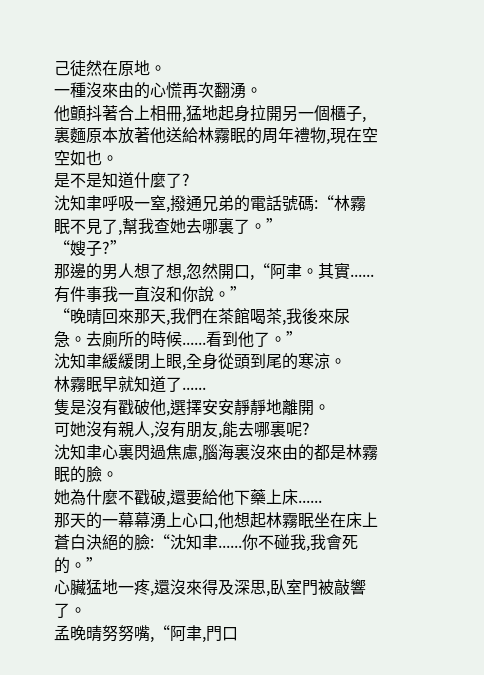己徒然在原地。
一種沒來由的心慌再次翻湧。
他顫抖著合上相冊,猛地起身拉開另一個櫃子,裏麵原本放著他送給林霧眠的周年禮物,現在空空如也。
是不是知道什麼了?
沈知聿呼吸一窒,撥通兄弟的電話號碼:“林霧眠不見了,幫我查她去哪裏了。”
“嫂子?”
那邊的男人想了想,忽然開口,“阿聿。其實......有件事我一直沒和你說。”
“晚晴回來那天,我們在茶館喝茶,我後來尿急。去廁所的時候......看到他了。”
沈知聿緩緩閉上眼,全身從頭到尾的寒涼。
林霧眠早就知道了......
隻是沒有戳破他,選擇安安靜靜地離開。
可她沒有親人,沒有朋友,能去哪裏呢?
沈知聿心裏閃過焦慮,腦海裏沒來由的都是林霧眠的臉。
她為什麼不戳破,還要給他下藥上床......
那天的一幕幕湧上心口,他想起林霧眠坐在床上蒼白決絕的臉:“沈知聿......你不碰我,我會死的。”
心臟猛地一疼,還沒來得及深思,臥室門被敲響了。
孟晚晴努努嘴,“阿聿,門口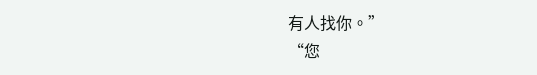有人找你。”
“您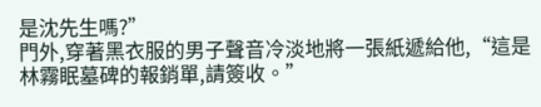是沈先生嗎?”
門外,穿著黑衣服的男子聲音冷淡地將一張紙遞給他,“這是林霧眠墓碑的報銷單,請簽收。”